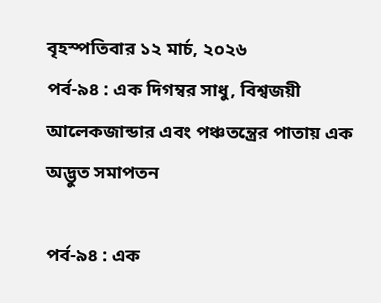বৃহস্পতিবার ১২ মার্চ, ২০২৬
পর্ব-৯৪ : এক দিগম্বর সাধু, বিশ্বজয়ী আলেকজান্ডার এবং পঞ্চতন্ত্রের পাতায় এক অদ্ভুত সমাপতন

পর্ব-৯৪ : এক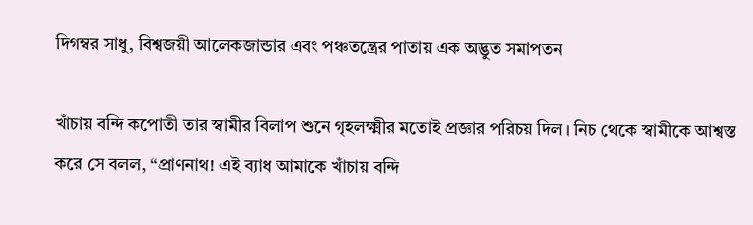দিগম্বর সাধু, বিশ্বজয়ী আলেকজান্ডার এবং পঞ্চতন্ত্রের পাতায় এক অদ্ভুত সমাপতন

খাঁচায় বন্দি কপোতী তার স্বামীর বিলাপ শুনে গৃহলক্ষ্মীর মতোই প্রজ্ঞার পরিচয় দিল। নিচ থেকে স্বামীকে আশ্বস্ত করে সে বলল, “প্রাণনাথ! এই ব্যাধ আমাকে খাঁচায় বন্দি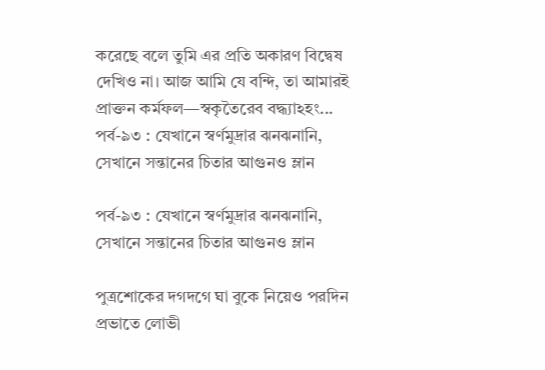করেছে বলে তুমি এর প্রতি অকারণ বিদ্বেষ দেখিও না। আজ আমি যে বন্দি, তা আমারই প্রাক্তন কর্মফল—স্বকৃতৈরেব বদ্ধ্যাঽহং...
পর্ব-৯৩ : যেখানে স্বর্ণমুদ্রার ঝনঝনানি, সেখানে সন্তানের চিতার আগুনও ম্লান

পর্ব-৯৩ : যেখানে স্বর্ণমুদ্রার ঝনঝনানি, সেখানে সন্তানের চিতার আগুনও ম্লান

পুত্রশোকের দগদগে ঘা বুকে নিয়েও পরদিন প্রভাতে লোভী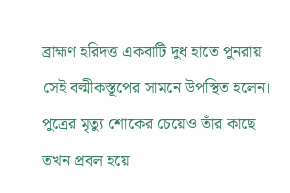ব্রাহ্মণ হরিদত্ত একবাটি দুধ হাতে পুনরায় সেই বল্মীকস্তূপের সামনে উপস্থিত হলেন। পুত্রের মৃত্যু শোকের চেয়েও তাঁর কাছে তখন প্রবল হয়ে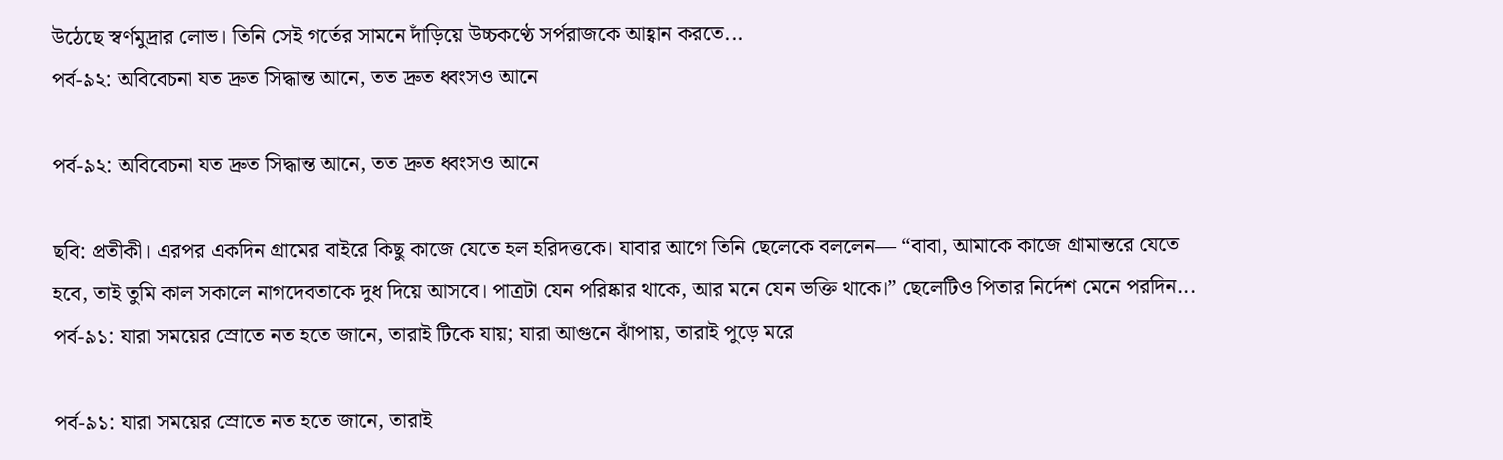উঠেছে স্বর্ণমুদ্রার লোভ। তিনি সেই গর্তের সামনে দাঁড়িয়ে উচ্চকণ্ঠে সর্পরাজকে আহ্বান করতে...
পর্ব-৯২: অবিবেচনা যত দ্রুত সিদ্ধান্ত আনে, তত দ্রুত ধ্বংসও আনে

পর্ব-৯২: অবিবেচনা যত দ্রুত সিদ্ধান্ত আনে, তত দ্রুত ধ্বংসও আনে

ছবি: প্রতীকী। এরপর একদিন গ্রামের বাইরে কিছু কাজে যেতে হল হরিদত্তকে। যাবার আগে তিনি ছেলেকে বললেন— “বাবা, আমাকে কাজে গ্রামান্তরে যেতে হবে, তাই তুমি কাল সকালে নাগদেবতাকে দুধ দিয়ে আসবে। পাত্রটা যেন পরিষ্কার থাকে, আর মনে যেন ভক্তি থাকে।” ছেলেটিও পিতার নির্দেশ মেনে পরদিন...
পর্ব-৯১: যারা সময়ের স্রোতে নত হতে জানে, তারাই টিকে যায়; যারা আগুনে ঝাঁপায়, তারাই পুড়ে মরে

পর্ব-৯১: যারা সময়ের স্রোতে নত হতে জানে, তারাই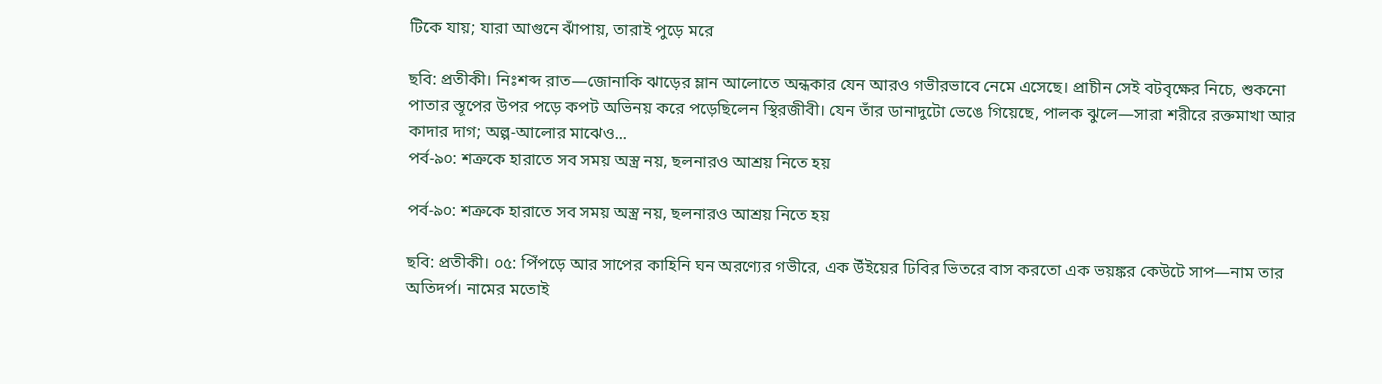টিকে যায়; যারা আগুনে ঝাঁপায়, তারাই পুড়ে মরে

ছবি: প্রতীকী। নিঃশব্দ রাত—জোনাকি ঝাড়ের ম্লান আলোতে অন্ধকার যেন আরও গভীরভাবে নেমে এসেছে। প্রাচীন সেই বটবৃক্ষের নিচে, শুকনো পাতার স্তূপের উপর পড়ে কপট অভিনয় করে পড়েছিলেন স্থিরজীবী। যেন তাঁর ডানাদুটো ভেঙে গিয়েছে, পালক ঝুলে—সারা শরীরে রক্তমাখা আর কাদার দাগ; অল্প-আলোর মাঝেও...
পর্ব-৯০: শত্রুকে হারাতে সব সময় অস্ত্র নয়, ছলনারও আশ্রয় নিতে হয়

পর্ব-৯০: শত্রুকে হারাতে সব সময় অস্ত্র নয়, ছলনারও আশ্রয় নিতে হয়

ছবি: প্রতীকী। ০৫: পিঁপড়ে আর সাপের কাহিনি ঘন অরণ্যের গভীরে, এক উঁইয়ের ঢিবির ভিতরে বাস করতো এক ভয়ঙ্কর কেউটে সাপ—নাম তার অতিদর্প। নামের মতোই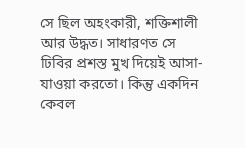সে ছিল অহংকারী, শক্তিশালী আর উদ্ধত। সাধারণত সে ঢিবির প্রশস্ত মুখ দিয়েই আসা-যাওয়া করতো। কিন্তু একদিন কেবল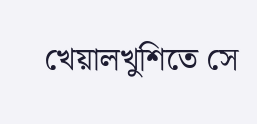খেয়ালখুশিতে সে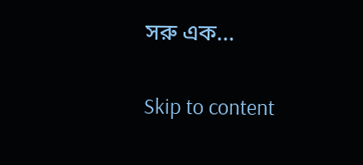সরু এক...

Skip to content